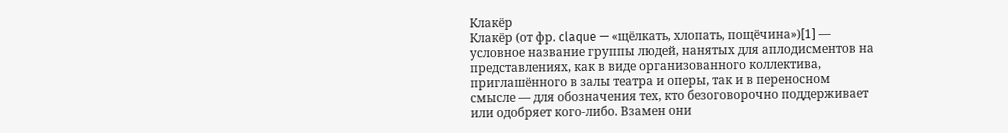Клакёр
Клакёр (от фр. claque — «щёлкать, хлопать, пощёчина»)[1] — условное название группы людей, нанятых для аплодисментов на представлениях, как в виде организованного коллектива, приглашённого в залы театра и оперы, так и в переносном смысле — для обозначения тех, кто безоговорочно поддерживает или одобряет кого-либо. Взамен они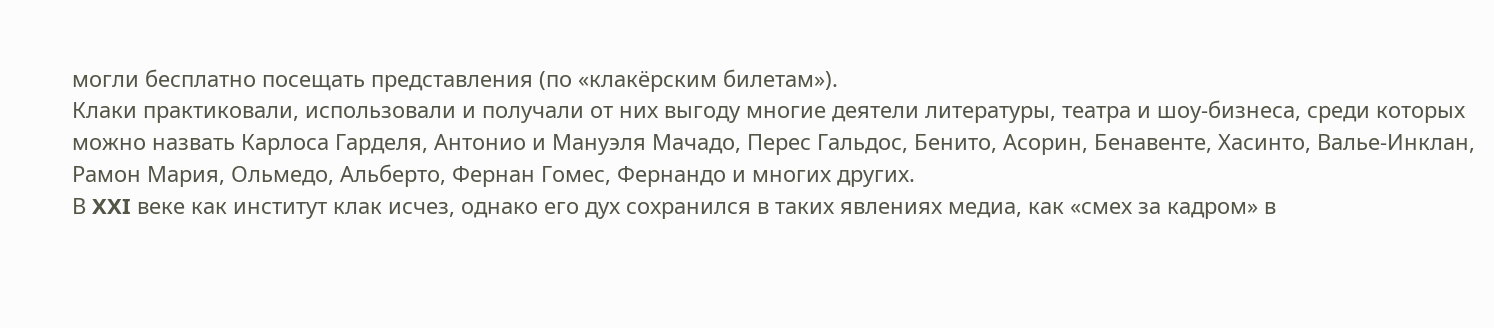могли бесплатно посещать представления (по «клакёрским билетам»).
Клаки практиковали, использовали и получали от них выгоду многие деятели литературы, театра и шоу-бизнеса, среди которых можно назвать Карлоса Гарделя, Антонио и Мануэля Мачадо, Перес Гальдос, Бенито, Асорин, Бенавенте, Хасинто, Валье-Инклан, Рамон Мария, Ольмедо, Альберто, Фернан Гомес, Фернандо и многих других.
В XXI веке как институт клак исчез, однако его дух сохранился в таких явлениях медиа, как «смех за кадром» в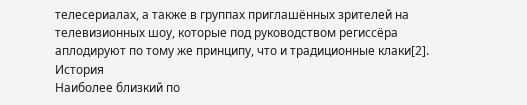телесериалах, а также в группах приглашённых зрителей на телевизионных шоу, которые под руководством региссёра аплодируют по тому же принципу, что и традиционные клаки[2].
История
Наиболее близкий по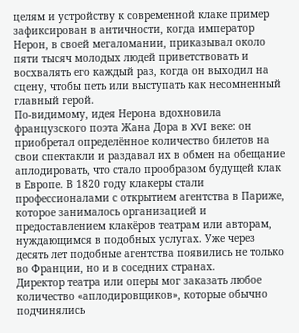целям и устройству к современной клаке пример зафиксирован в античности, когда император Нерон, в своей мегаломании, приказывал около пяти тысяч молодых людей приветствовать и восхвалять его каждый раз, когда он выходил на сцену, чтобы петь или выступать как несомненный главный герой.
По-видимому, идея Нерона вдохновила французского поэта Жана Дора в XVI веке: он приобретал определённое количество билетов на свои спектакли и раздавал их в обмен на обещание аплодировать, что стало прообразом будущей клак в Европе. В 1820 году клакеры стали профессионалами с открытием агентства в Париже, которое занималось организацией и предоставлением клакёров театрам или авторам, нуждающимся в подобных услугах. Уже через десять лет подобные агентства появились не только во Франции, но и в соседних странах.
Директор театра или оперы мог заказать любое количество «аплодировщиков», которые обычно подчинялись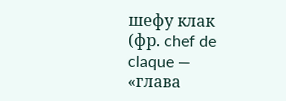шефу клак (фр. chef de claque — «глава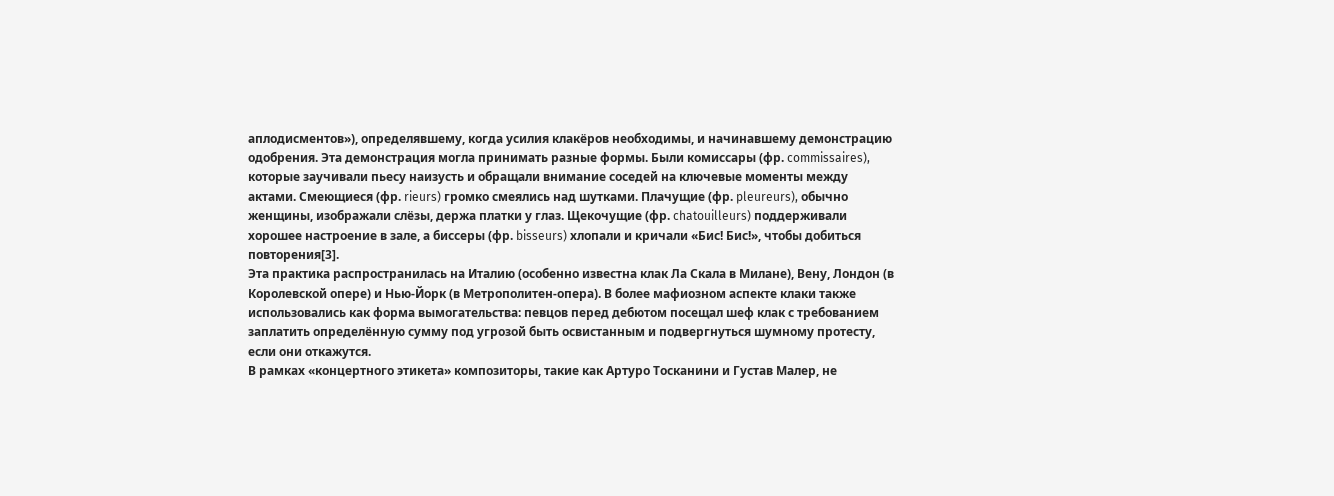аплодисментов»), определявшему, когда усилия клакёров необходимы, и начинавшему демонстрацию одобрения. Эта демонстрация могла принимать разные формы. Были комиссары (фр. commissaires), которые заучивали пьесу наизусть и обращали внимание соседей на ключевые моменты между актами. Смеющиеся (фр. rieurs) громко смеялись над шутками. Плачущие (фр. pleureurs), обычно женщины, изображали слёзы, держа платки у глаз. Щекочущие (фр. chatouilleurs) поддерживали хорошее настроение в зале, а биссеры (фр. bisseurs) хлопали и кричали «Бис! Бис!», чтобы добиться повторения[3].
Эта практика распространилась на Италию (особенно известна клак Ла Скала в Милане), Вену, Лондон (в Королевской опере) и Нью-Йорк (в Метрополитен-опера). В более мафиозном аспекте клаки также использовались как форма вымогательства: певцов перед дебютом посещал шеф клак с требованием заплатить определённую сумму под угрозой быть освистанным и подвергнуться шумному протесту, если они откажутся.
В рамках «концертного этикета» композиторы, такие как Артуро Тосканини и Густав Малер, не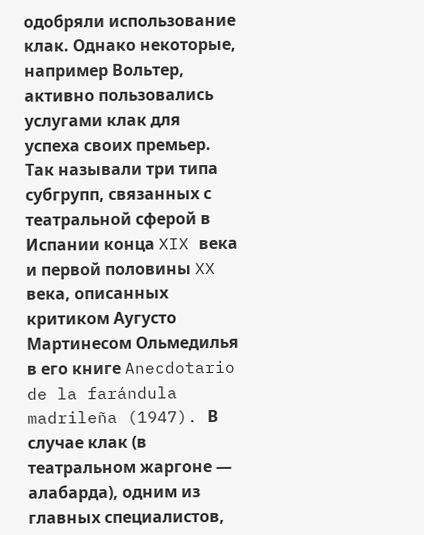одобряли использование клак. Однако некоторые, например Вольтер, активно пользовались услугами клак для успеха своих премьер.
Так называли три типа субгрупп, связанных с театральной сферой в Испании конца XIX века и первой половины XX века, описанных критиком Аугусто Мартинесом Ольмедилья в его книге Anecdotario de la farándula madrileña (1947). В случае клак (в театральном жаргоне — алабарда), одним из главных специалистов,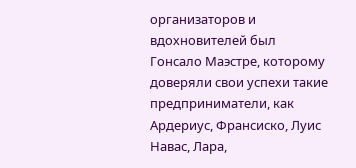организаторов и вдохновителей был Гонсало Маэстре, которому доверяли свои успехи такие предприниматели, как Ардериус, Франсиско, Луис Навас, Лара,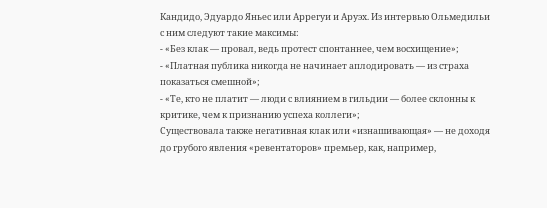Кандидо, Эдуардо Яньес или Аррегуи и Аруэх. Из интервью Ольмедильи с ним следуют такие максимы:
- «Без клак — провал, ведь протест спонтаннее, чем восхищение»;
- «Платная публика никогда не начинает аплодировать — из страха показаться смешной»;
- «Те, кто не платит — люди с влиянием в гильдии — более склонны к критике, чем к признанию успеха коллеги»;
Существовала также негативная клак или «изнашивающая» — не доходя до грубого явления «ревентаторов» премьер, как, например,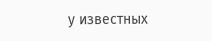у известных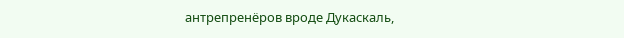антрепренёров вроде Дукаскаль,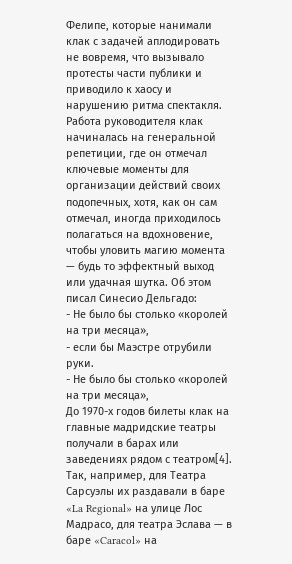Фелипе, которые нанимали клак с задачей аплодировать не вовремя, что вызывало протесты части публики и приводило к хаосу и нарушению ритма спектакля. Работа руководителя клак начиналась на генеральной репетиции, где он отмечал ключевые моменты для организации действий своих подопечных, хотя, как он сам отмечал, иногда приходилось полагаться на вдохновение, чтобы уловить магию момента — будь то эффектный выход или удачная шутка. Об этом писал Синесио Дельгадо:
- Не было бы столько «королей на три месяца»,
- если бы Маэстре отрубили руки.
- Не было бы столько «королей на три месяца»,
До 1970-х годов билеты клак на главные мадридские театры получали в барах или заведениях рядом с театром[4]. Так, например, для Театра Сарсуэлы их раздавали в баре «La Regional» на улице Лос Мадрасо, для театра Эслава — в баре «Caracol» на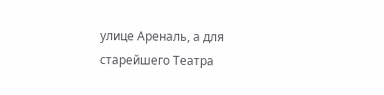улице Ареналь, а для старейшего Театра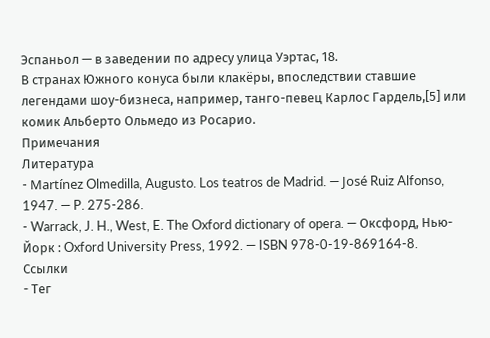Эспаньол — в заведении по адресу улица Уэртас, 18.
В странах Южного конуса были клакёры, впоследствии ставшие легендами шоу-бизнеса, например, танго-певец Карлос Гардель,[5] или комик Альберто Ольмедо из Росарио.
Примечания
Литература
- Martínez Olmedilla, Augusto. Los teatros de Madrid. — José Ruiz Alfonso, 1947. — P. 275-286.
- Warrack, J. H., West, E. The Oxford dictionary of opera. — Оксфорд, Нью-Йорк : Oxford University Press, 1992. — ISBN 978-0-19-869164-8.
Ссылки
- Тег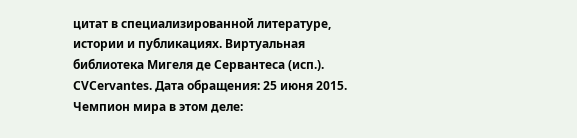цитат в специализированной литературе, истории и публикациях. Виртуальная библиотека Мигеля де Сервантеса (исп.). CVCervantes. Дата обращения: 25 июня 2015. Чемпион мира в этом деле: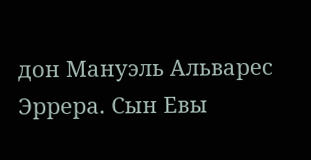дон Мануэль Альварес Эррера. Сын Евы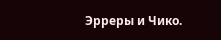Эрреры и Чико.